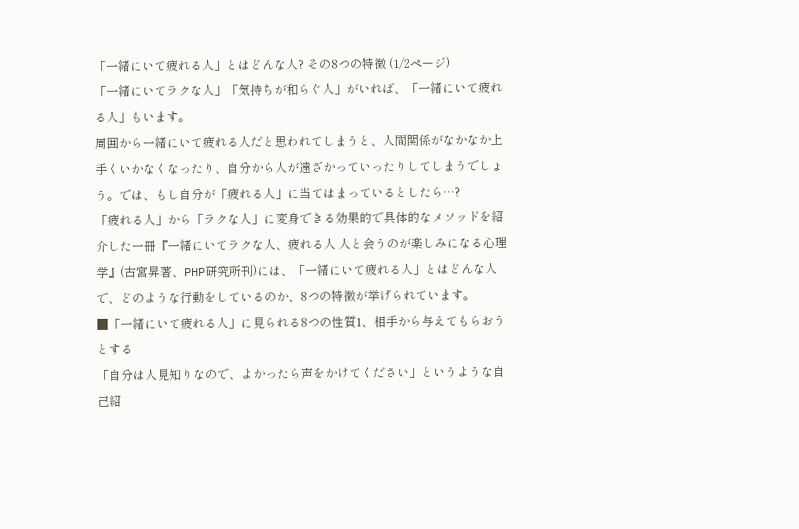「一緒にいて疲れる人」とはどんな人? その8つの特徴 (1/2ページ)
「一緒にいてラクな人」「気持ちが和らぐ人」がいれば、「一緒にいて疲れる人」もいます。
周囲から一緒にいて疲れる人だと思われてしまうと、人間関係がなかなか上手くいかなくなったり、自分から人が遠ざかっていったりしてしまうでしょう。では、もし自分が「疲れる人」に当てはまっているとしたら…?
「疲れる人」から「ラクな人」に変身できる効果的で具体的なメソッドを紹介した一冊『一緒にいてラクな人、疲れる人 人と会うのが楽しみになる心理学』(古宮昇著、PHP研究所刊)には、「一緒にいて疲れる人」とはどんな人で、どのような行動をしているのか、8つの特徴が挙げられています。
■「一緒にいて疲れる人」に見られる8つの性質1、相手から与えてもらおうとする
「自分は人見知りなので、よかったら声をかけてください」というような自己紹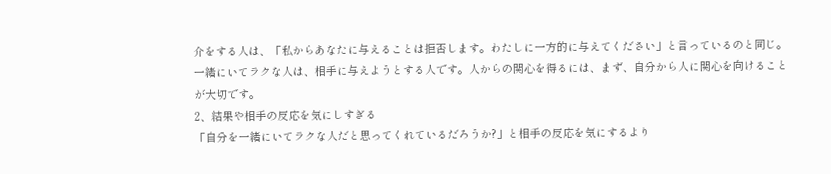介をする人は、「私からあなたに与えることは拒否します。わたしに一方的に与えてください」と言っているのと同じ。
一緒にいてラクな人は、相手に与えようとする人です。人からの関心を得るには、まず、自分から人に関心を向けることが大切です。
2、結果や相手の反応を気にしすぎる
「自分を一緒にいてラクな人だと思ってくれているだろうか?」と相手の反応を気にするより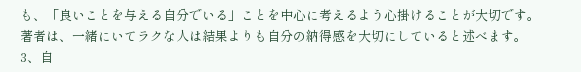も、「良いことを与える自分でいる」ことを中心に考えるよう心掛けることが大切です。著者は、一緒にいてラクな人は結果よりも自分の納得感を大切にしていると述べます。
3、自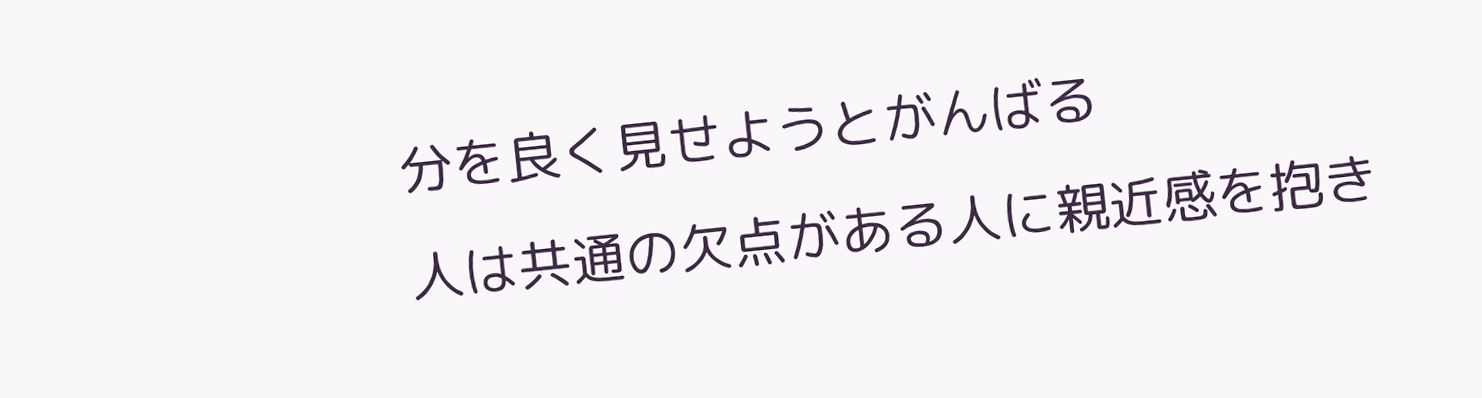分を良く見せようとがんばる
人は共通の欠点がある人に親近感を抱き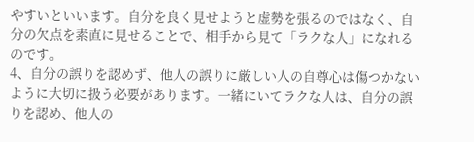やすいといいます。自分を良く見せようと虚勢を張るのではなく、自分の欠点を素直に見せることで、相手から見て「ラクな人」になれるのです。
4、自分の誤りを認めず、他人の誤りに厳しい人の自尊心は傷つかないように大切に扱う必要があります。一緒にいてラクな人は、自分の誤りを認め、他人の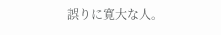誤りに寛大な人。